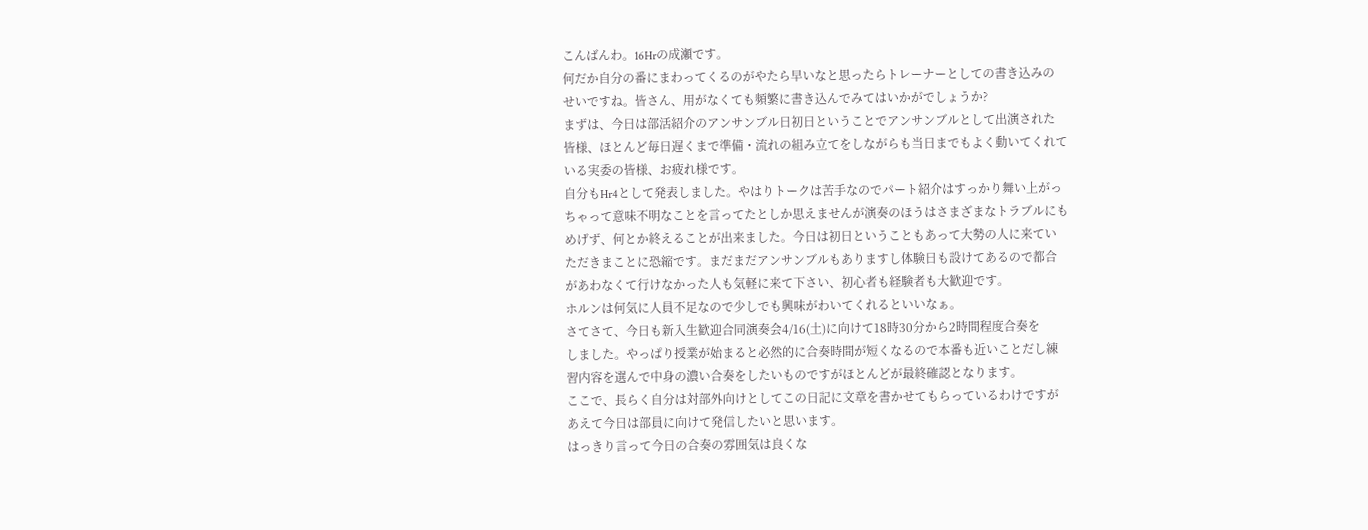こんばんわ。16Hrの成瀬です。
何だか自分の番にまわってくるのがやたら早いなと思ったらトレーナーとしての書き込みの
せいですね。皆さん、用がなくても頻繁に書き込んでみてはいかがでしょうか?
まずは、今日は部活紹介のアンサンブル日初日ということでアンサンブルとして出演された
皆様、ほとんど毎日遅くまで準備・流れの組み立てをしながらも当日までもよく動いてくれて
いる実委の皆様、お疲れ様です。
自分もHr4として発表しました。やはりトークは苦手なのでパート紹介はすっかり舞い上がっ
ちゃって意味不明なことを言ってたとしか思えませんが演奏のほうはさまざまなトラブルにも
めげず、何とか終えることが出来ました。今日は初日ということもあって大勢の人に来てい
ただきまことに恐縮です。まだまだアンサンブルもありますし体験日も設けてあるので都合
があわなくて行けなかった人も気軽に来て下さい、初心者も経験者も大歓迎です。
ホルンは何気に人員不足なので少しでも興味がわいてくれるといいなぁ。
さてさて、今日も新入生歓迎合同演奏会4/16(土)に向けて18時30分から2時間程度合奏を
しました。やっぱり授業が始まると必然的に合奏時間が短くなるので本番も近いことだし練
習内容を選んで中身の濃い合奏をしたいものですがほとんどが最終確認となります。
ここで、長らく自分は対部外向けとしてこの日記に文章を書かせてもらっているわけですが
あえて今日は部員に向けて発信したいと思います。
はっきり言って今日の合奏の雰囲気は良くな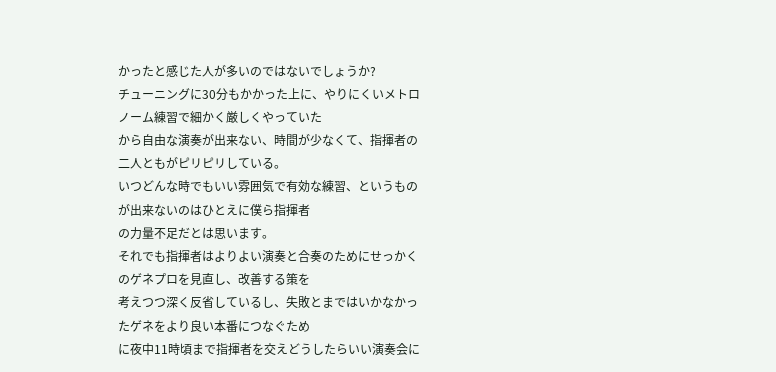かったと感じた人が多いのではないでしょうか?
チューニングに30分もかかった上に、やりにくいメトロノーム練習で細かく厳しくやっていた
から自由な演奏が出来ない、時間が少なくて、指揮者の二人ともがピリピリしている。
いつどんな時でもいい雰囲気で有効な練習、というものが出来ないのはひとえに僕ら指揮者
の力量不足だとは思います。
それでも指揮者はよりよい演奏と合奏のためにせっかくのゲネプロを見直し、改善する策を
考えつつ深く反省しているし、失敗とまではいかなかったゲネをより良い本番につなぐため
に夜中11時頃まで指揮者を交えどうしたらいい演奏会に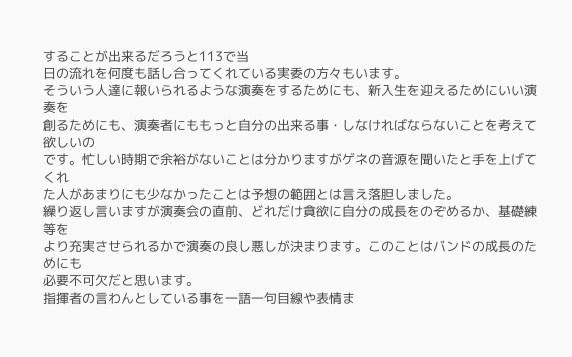することが出来るだろうと113で当
日の流れを何度も話し合ってくれている実委の方々もいます。
そういう人達に報いられるような演奏をするためにも、新入生を迎えるためにいい演奏を
創るためにも、演奏者にももっと自分の出来る事・しなければならないことを考えて欲しいの
です。忙しい時期で余裕がないことは分かりますがゲネの音源を聞いたと手を上げてくれ
た人があまりにも少なかったことは予想の範囲とは言え落胆しました。
繰り返し言いますが演奏会の直前、どれだけ貪欲に自分の成長をのぞめるか、基礎練等を
より充実させられるかで演奏の良し悪しが決まります。このことはバンドの成長のためにも
必要不可欠だと思います。
指揮者の言わんとしている事を一語一句目線や表情ま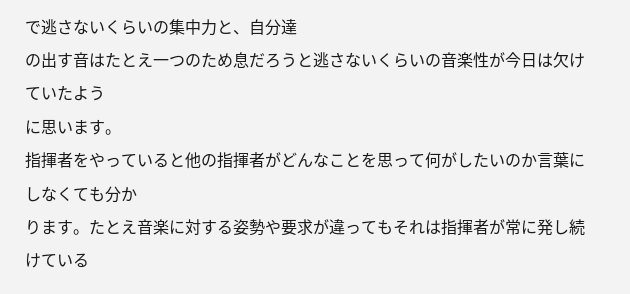で逃さないくらいの集中力と、自分達
の出す音はたとえ一つのため息だろうと逃さないくらいの音楽性が今日は欠けていたよう
に思います。
指揮者をやっていると他の指揮者がどんなことを思って何がしたいのか言葉にしなくても分か
ります。たとえ音楽に対する姿勢や要求が違ってもそれは指揮者が常に発し続けている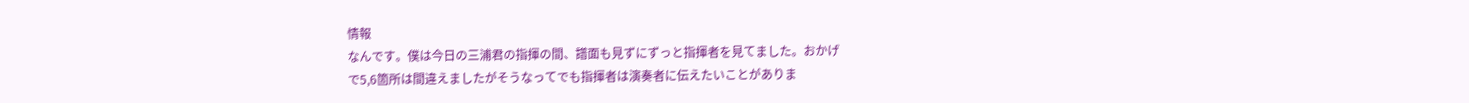情報
なんです。僕は今日の三浦君の指揮の間、譜面も見ずにずっと指揮者を見てました。おかげ
で5,6箇所は間違えましたがそうなってでも指揮者は演奏者に伝えたいことがありま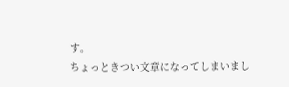す。
ちょっときつい文章になってしまいまし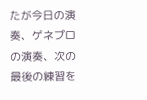たが今日の演奏、ゲネプロの演奏、次の最後の練習を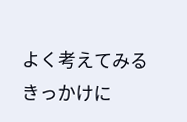よく考えてみるきっかけに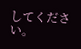してください。